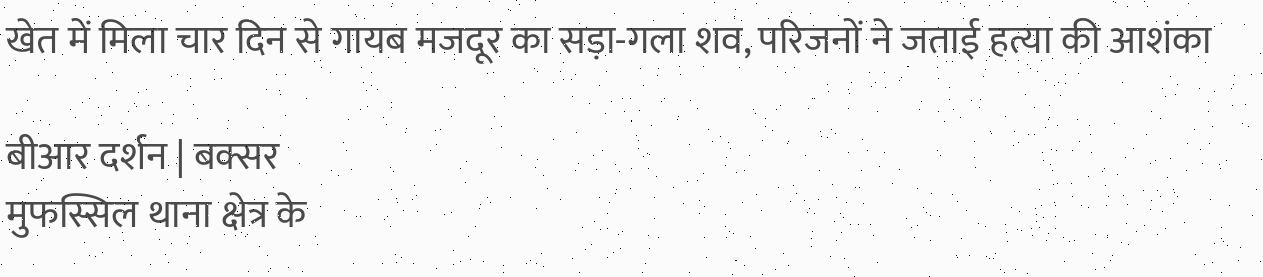खेत में मिला चार दिन से गायब मजदूर का सड़ा-गला शव, परिजनों ने जताई हत्या की आशंका

बीआर दर्शन | बक्सर
मुफस्सिल थाना क्षेत्र के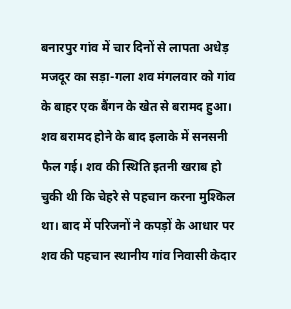बनारपुर गांव में चार दिनों से लापता अधेड़ मजदूर का सड़ा-गला शव मंगलवार को गांव के बाहर एक बैंगन के खेत से बरामद हुआ। शव बरामद होने के बाद इलाके में सनसनी फैल गई। शव की स्थिति इतनी खराब हो चुकी थी कि चेहरे से पहचान करना मुश्किल था। बाद में परिजनों ने कपड़ों के आधार पर शव की पहचान स्थानीय गांव निवासी केदार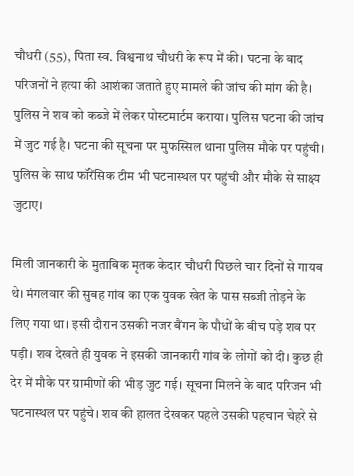चौधरी (55), पिता स्व. विश्वनाथ चौधरी के रूप में की। घटना के बाद परिजनों ने हत्या की आशंका जताते हुए मामले की जांच की मांग की है। पुलिस ने शव को कब्जे में लेकर पोस्टमार्टम कराया। पुलिस घटना की जांच में जुट गई है। घटना की सूचना पर मुफस्सिल थाना पुलिस मौके पर पहुंची। पुलिस के साथ फॉरेंसिक टीम भी घटनास्थल पर पहुंची और मौके से साक्ष्य जुटाए।

मिली जानकारी के मुताबिक मृतक केदार चौधरी पिछले चार दिनों से गायब थे। मंगलवार की सुबह गांव का एक युवक खेत के पास सब्जी तोड़ने के लिए गया था। इसी दौरान उसकी नजर बैंगन के पौधों के बीच पड़े शव पर पड़ी। शव देखते ही युवक ने इसकी जानकारी गांव के लोगों को दी। कुछ ही देर में मौके पर ग्रामीणों की भीड़ जुट गई। सूचना मिलने के बाद परिजन भी घटनास्थल पर पहुंचे। शव की हालत देखकर पहले उसकी पहचान चेहरे से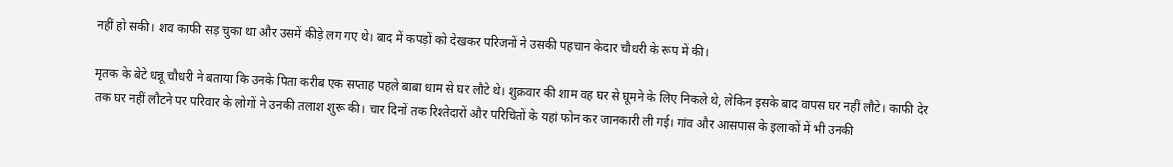नहीं हो सकी। शव काफी सड़ चुका था और उसमें कीड़े लग गए थे। बाद में कपड़ों को देखकर परिजनों ने उसकी पहचान केदार चौधरी के रूप में की।

मृतक के बेटे धन्नू चौधरी ने बताया कि उनके पिता करीब एक सप्ताह पहले बाबा धाम से घर लौटे थे। शुक्रवार की शाम वह घर से घूमने के लिए निकले थे, लेकिन इसके बाद वापस घर नहीं लौटे। काफी देर तक घर नहीं लौटने पर परिवार के लोगों ने उनकी तलाश शुरू की। चार दिनों तक रिश्तेदारों और परिचितों के यहां फोन कर जानकारी ली गई। गांव और आसपास के इलाकों में भी उनकी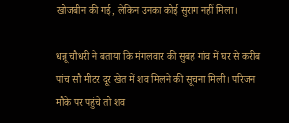खोजबीन की गई, लेकिन उनका कोई सुराग नहीं मिला।

धन्नू चौधरी ने बताया कि मंगलवार की सुबह गांव में घर से करीब पांच सौ मीटर दूर खेत में शव मिलने की सूचना मिली। परिजन मौके पर पहुंचे तो शव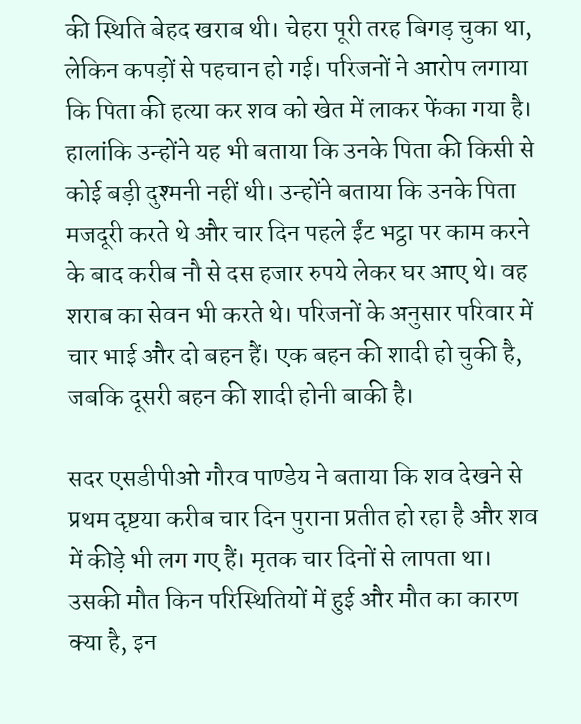की स्थिति बेहद खराब थी। चेहरा पूरी तरह बिगड़ चुका था, लेकिन कपड़ों से पहचान हो गई। परिजनों ने आरोप लगाया कि पिता की हत्या कर शव को खेत में लाकर फेंका गया है। हालांकि उन्होंने यह भी बताया कि उनके पिता की किसी से कोई बड़ी दुश्मनी नहीं थी। उन्होंने बताया कि उनके पिता मजदूरी करते थे और चार दिन पहले ईंट भट्ठा पर काम करने के बाद करीब नौ से दस हजार रुपये लेकर घर आए थे। वह शराब का सेवन भी करते थे। परिजनों के अनुसार परिवार में चार भाई और दो बहन हैं। एक बहन की शादी हो चुकी है, जबकि दूसरी बहन की शादी होनी बाकी है।

सदर एसडीपीओ गौरव पाण्डेय ने बताया कि शव देखने से प्रथम दृष्टया करीब चार दिन पुराना प्रतीत हो रहा है और शव में कीड़े भी लग गए हैं। मृतक चार दिनों से लापता था। उसकी मौत किन परिस्थितियों में हुई और मौत का कारण क्या है, इन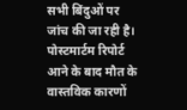सभी बिंदुओं पर जांच की जा रही है। पोस्टमार्टम रिपोर्ट आने के बाद मौत के वास्तविक कारणों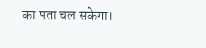का पता चल सकेगा।